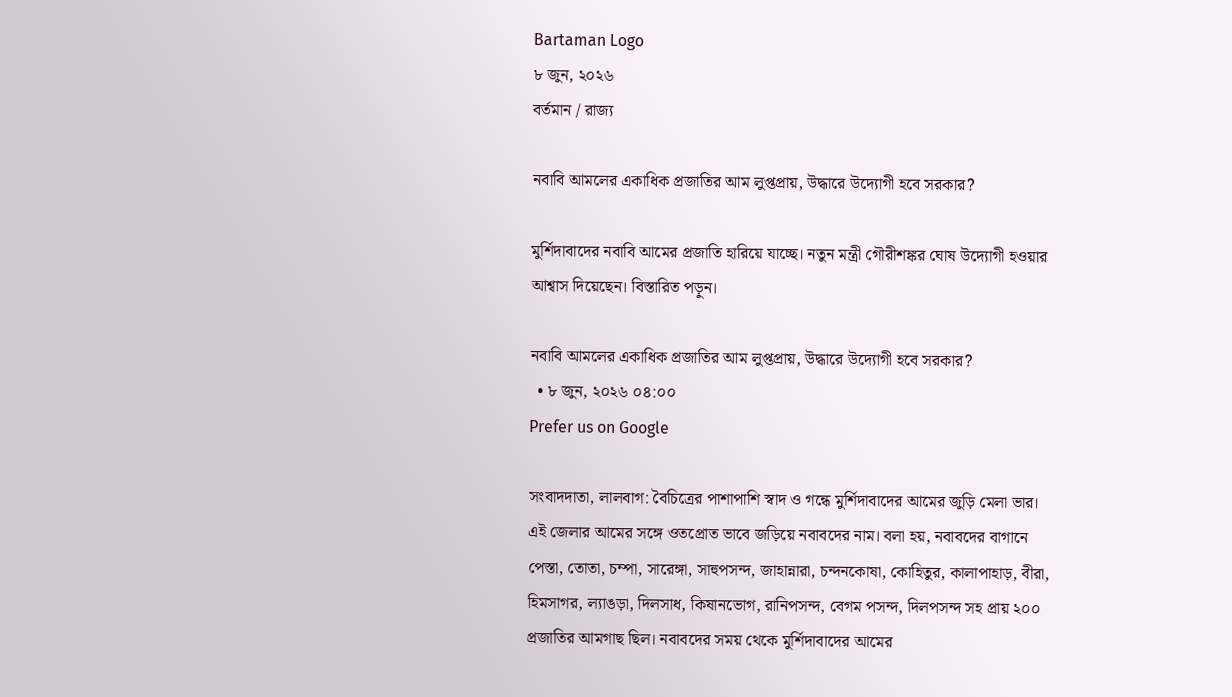Bartaman Logo
৮ জুন, ২০২৬
বর্তমান / রাজ্য

নবাবি আমলের একাধিক প্রজাতির আম লুপ্তপ্রায়, উদ্ধারে উদ্যোগী হবে সরকার?

মুর্শিদাবাদের নবাবি আমের প্রজাতি হারিয়ে যাচ্ছে। নতুন মন্ত্রী গৌরীশঙ্কর ঘোষ উদ্যোগী হওয়ার আশ্বাস দিয়েছেন। বিস্তারিত পড়ুন।

নবাবি আমলের একাধিক প্রজাতির আম লুপ্তপ্রায়, উদ্ধারে উদ্যোগী হবে সরকার?
  • ৮ জুন, ২০২৬ ০৪:০০
Prefer us on Google

সংবাদদাতা, লালবাগ: বৈচিত্রের পাশাপাশি স্বাদ ও গন্ধে মুর্শিদাবাদের আমের জুড়ি মেলা ভার। এই জেলার আমের সঙ্গে ওতপ্রোত ভাবে জড়িয়ে নবাবদের নাম। বলা হয়, নবাবদের বাগানে পেস্তা, তোতা, চম্পা, সারেঙ্গা, সাহুপসন্দ, জাহান্নারা, চন্দনকোষা, কোহিতুর, কালাপাহাড়, বীরা, হিমসাগর, ল্যাঙড়া, দিলসাধ, কিষানভোগ, রানিপসন্দ, বেগম পসন্দ, দিলপসন্দ সহ প্রায় ২০০ প্রজাতির আমগাছ ছিল। নবাবদের সময় থেকে মুর্শিদাবাদের আমের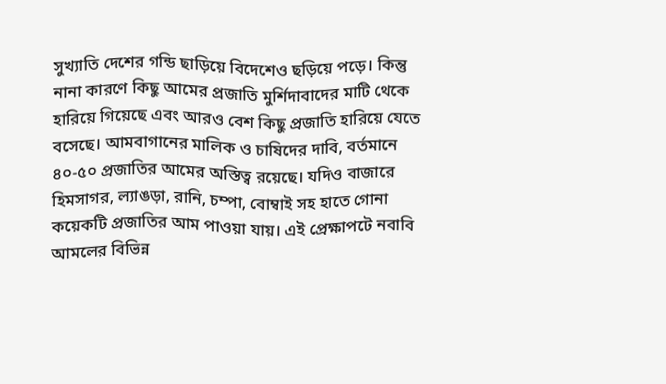সুখ্যাতি দেশের গন্ডি ছাড়িয়ে বিদেশেও ছড়িয়ে পড়ে। কিন্তু নানা কারণে কিছু আমের প্রজাতি মুর্শিদাবাদের মাটি থেকে হারিয়ে গিয়েছে এবং আরও বেশ কিছু প্রজাতি হারিয়ে যেতে বসেছে। আমবাগানের মালিক ও চাষিদের দাবি, বর্তমানে ৪০-৫০ প্রজাতির আমের অস্তিত্ব রয়েছে। যদিও বাজারে হিমসাগর, ল্যাঙড়া, রানি, চম্পা, বোম্বাই সহ হাতে গোনা কয়েকটি প্রজাতির আম পাওয়া যায়। এই প্রেক্ষাপটে নবাবি আমলের বিভিন্ন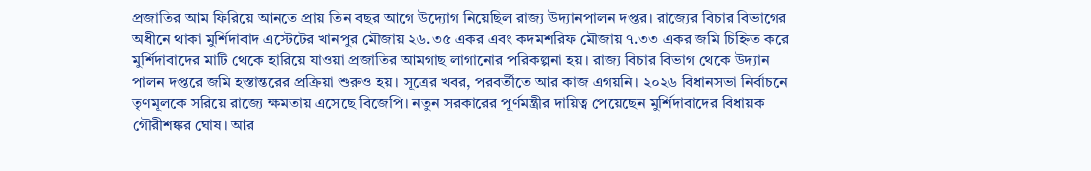প্রজাতির আম ফিরিয়ে আনতে প্রায় তিন বছর আগে উদ্যোগ নিয়েছিল রাজ্য উদ্যানপালন দপ্তর। রাজ্যের বিচার বিভাগের অধীনে থাকা মুর্শিদাবাদ এস্টেটের খানপুর মৌজায় ২৬.৩৫ একর এবং কদমশরিফ মৌজায় ৭.৩৩ একর জমি চিহ্নিত করে মুর্শিদাবাদের মাটি থেকে হারিয়ে যাওয়া প্রজাতির আমগাছ লাগানোর পরিকল্পনা হয়। রাজ্য বিচার বিভাগ থেকে উদ্যান পালন দপ্তরে জমি হস্তান্তরের প্রক্রিয়া শুরুও হয়। সূত্রের খবর, পরবর্তীতে আর কাজ এগয়নি। ২০২৬ বিধানসভা নির্বাচনে তৃণমূলকে সরিয়ে রাজ্যে ক্ষমতায় এসেছে বিজেপি। নতুন সরকারের পূর্ণমন্ত্রীর দায়িত্ব পেয়েছেন মুর্শিদাবাদের বিধায়ক গৌরীশঙ্কর ঘোষ। আর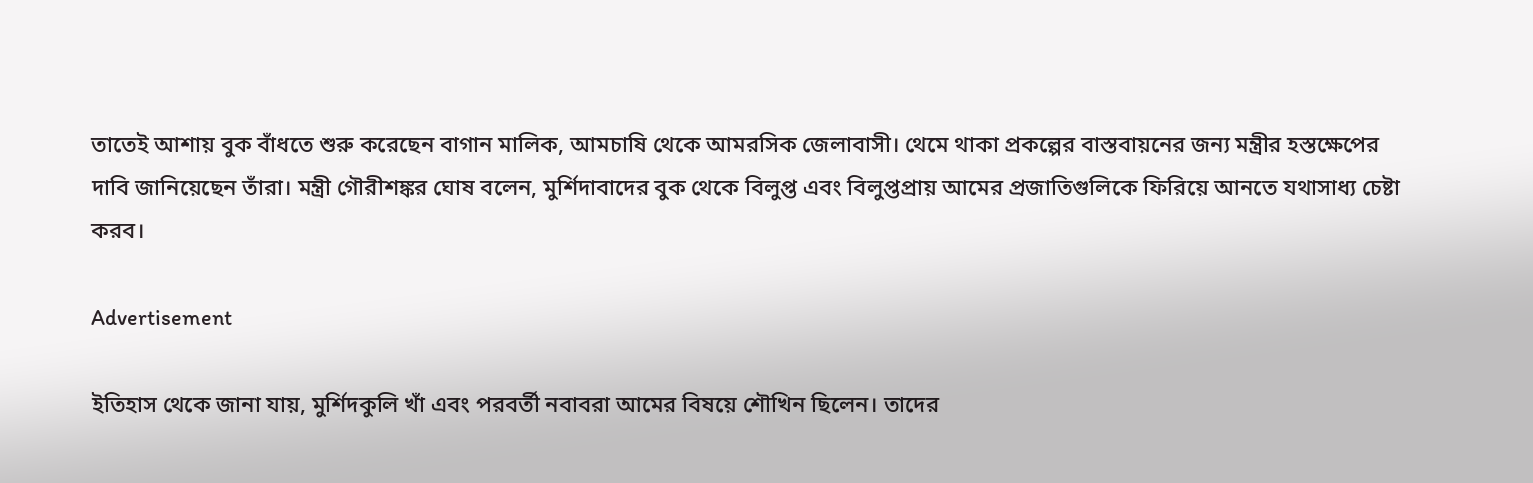তাতেই আশায় বুক বাঁধতে শুরু করেছেন বাগান মালিক, আমচাষি থেকে আমরসিক জেলাবাসী। থেমে থাকা প্রকল্পের বাস্তবায়নের জন্য মন্ত্রীর হস্তক্ষেপের দাবি জানিয়েছেন তাঁরা। মন্ত্রী গৌরীশঙ্কর ঘোষ বলেন, মুর্শিদাবাদের বুক থেকে বিলুপ্ত এবং বিলুপ্তপ্রায় আমের প্রজাতিগুলিকে ফিরিয়ে আনতে যথাসাধ্য চেষ্টা করব।

Advertisement

ইতিহাস থেকে জানা যায়, মুর্শিদকুলি খাঁ এবং পরবর্তী নবাবরা আমের বিষয়ে শৌখিন ছিলেন। তাদের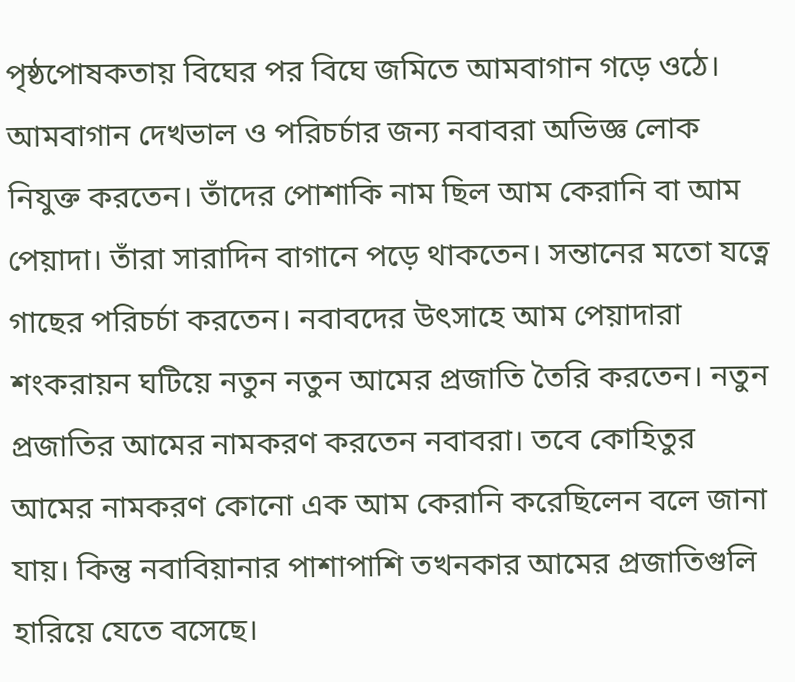পৃষ্ঠপোষকতায় বিঘের পর বিঘে জমিতে আমবাগান গড়ে ওঠে। আমবাগান দেখভাল ও পরিচর্চার জন্য নবাবরা অভিজ্ঞ লোক নিযুক্ত করতেন। তাঁদের পোশাকি নাম ছিল আম কেরানি বা আম পেয়াদা। তাঁরা সারাদিন বাগানে পড়ে থাকতেন। সন্তানের মতো যত্নে গাছের পরিচর্চা করতেন। নবাবদের উৎসাহে আম পেয়াদারা শংকরায়ন ঘটিয়ে নতুন নতুন আমের প্রজাতি তৈরি করতেন। নতুন প্রজাতির আমের নামকরণ করতেন নবাবরা। তবে কোহিতুর আমের নামকরণ কোনো এক আম কেরানি করেছিলেন বলে জানা যায়। কিন্তু নবাবিয়ানার পাশাপাশি তখনকার আমের প্রজাতিগুলি হারিয়ে যেতে বসেছে।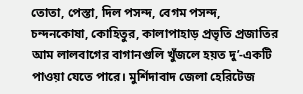তোতা, পেস্তা, দিল পসন্দ, বেগম পসন্দ, চন্দনকোষা, কোহিতুর, কালাপাহাড় প্রভৃতি প্রজাতির আম লালবাগের বাগানগুলি খুঁজলে হয়ত দু’-একটি পাওয়া যেতে পারে। মুর্শিদাবাদ জেলা হেরিটেজ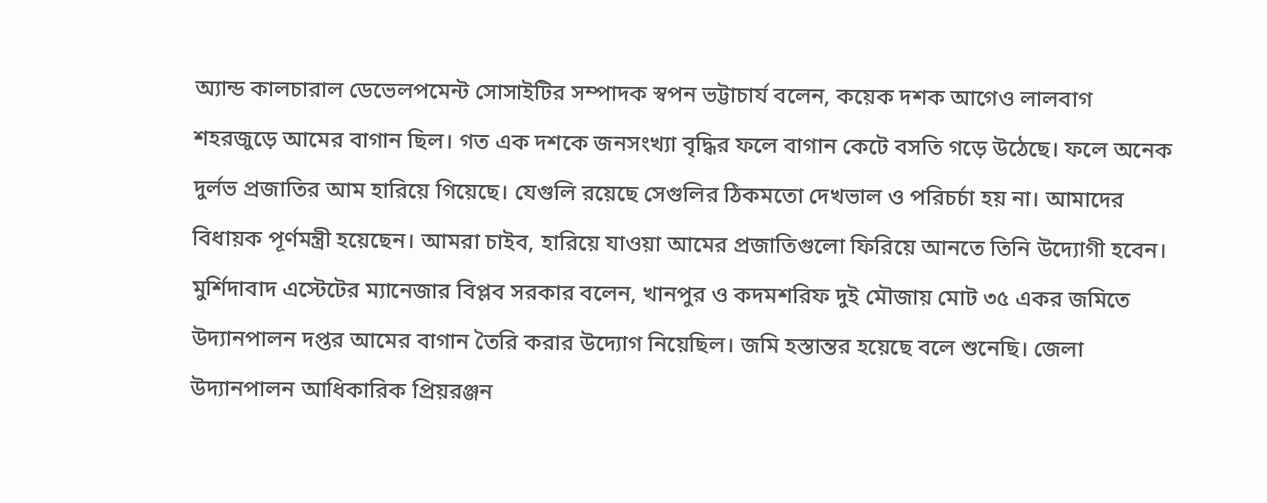অ্যান্ড কালচারাল ডেভেলপমেন্ট সোসাইটির সম্পাদক স্বপন ভট্টাচার্য বলেন, কয়েক দশক আগেও লালবাগ শহরজুড়ে আমের বাগান ছিল। গত এক দশকে জনসংখ্যা বৃদ্ধির ফলে বাগান কেটে বসতি গড়ে উঠেছে। ফলে অনেক দুর্লভ প্রজাতির আম হারিয়ে গিয়েছে। যেগুলি রয়েছে সেগুলির ঠিকমতো দেখভাল ও পরিচর্চা হয় না। আমাদের বিধায়ক পূর্ণমন্ত্রী হয়েছেন। আমরা চাইব, হারিয়ে যাওয়া আমের প্রজাতিগুলো ফিরিয়ে আনতে তিনি উদ্যোগী হবেন। মুর্শিদাবাদ এস্টেটের ম্যানেজার বিপ্লব সরকার বলেন, খানপুর ও কদমশরিফ দুই মৌজায় মোট ৩৫ একর জমিতে উদ্যানপালন দপ্তর আমের বাগান তৈরি করার উদ্যোগ নিয়েছিল। জমি হস্তান্তর হয়েছে বলে শুনেছি। জেলা উদ্যানপালন আধিকারিক প্রিয়রঞ্জন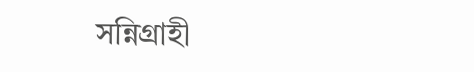সন্নিগ্রাহী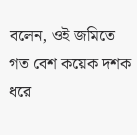বলেন, ওই জমিতে গত বেশ কয়েক দশক ধরে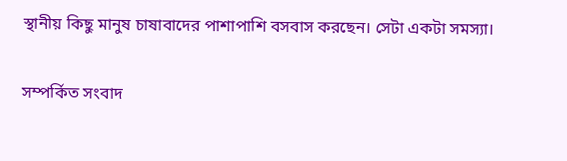স্থানীয় কিছু মানুষ চাষাবাদের পাশাপাশি বসবাস করছেন। সেটা একটা সমস্যা।

সম্পর্কিত সংবাদ